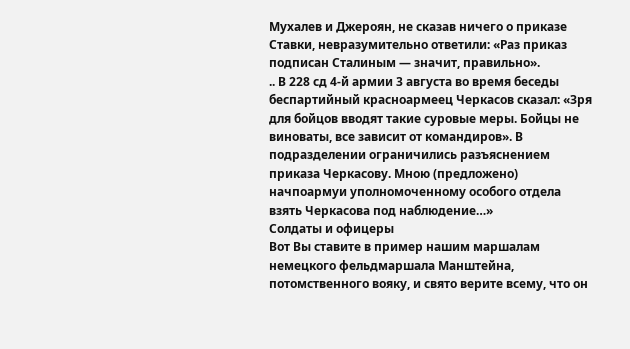Мухалев и Джероян, не сказав ничего о приказе Ставки, невразумительно ответили: «Раз приказ подписан Сталиным — значит, правильно».
.. В 228 сд 4-й армии 3 августа во время беседы беспартийный красноармеец Черкасов сказал: «Зря для бойцов вводят такие суровые меры. Бойцы не виноваты, все зависит от командиров». В подразделении ограничились разъяснением приказа Черкасову. Мною (предложено) начпоармуи уполномоченному особого отдела взять Черкасова под наблюдение…»
Солдаты и офицеры
Вот Вы ставите в пример нашим маршалам немецкого фельдмаршала Манштейна, потомственного вояку, и свято верите всему, что он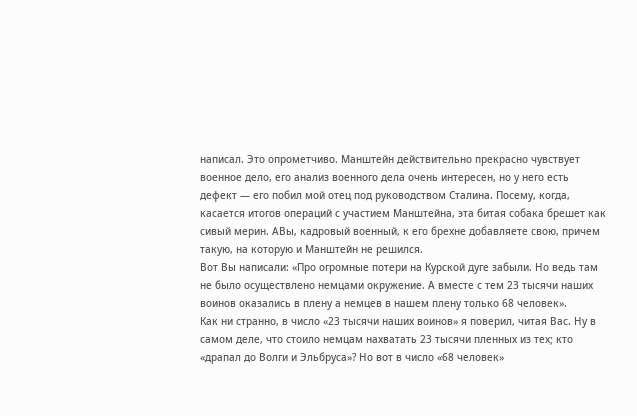написал. Это опрометчиво. Манштейн действительно прекрасно чувствует военное дело, его анализ военного дела очень интересен, но у него есть дефект — его побил мой отец под руководством Сталина. Посему, когда, касается итогов операций с участием Манштейна, эта битая собака брешет как сивый мерин. АВы, кадровый военный, к его брехне добавляете свою, причем такую, на которую и Манштейн не решился.
Вот Вы написали: «Про огромные потери на Курской дуге забыли. Но ведь там не было осуществлено немцами окружение. А вместе с тем 23 тысячи наших воинов оказались в плену а немцев в нашем плену только 68 человек».
Как ни странно, в число «23 тысячи наших воинов» я поверил, читая Вас. Ну в самом деле, что стоило немцам нахватать 23 тысячи пленных из тех; кто «драпал до Волги и Эльбруса»? Но вот в число «68 человек»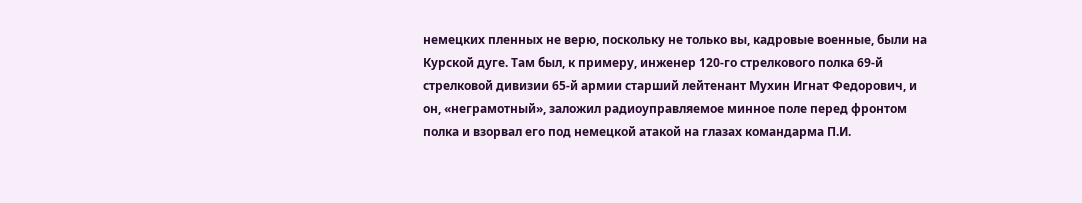немецких пленных не верю, поскольку не только вы, кадровые военные, были на Курской дуге. Там был, к примеру, инженер 120-го стрелкового полка 69-й стрелковой дивизии 65-й армии старший лейтенант Мухин Игнат Федорович, и он, «неграмотный», заложил радиоуправляемое минное поле перед фронтом полка и взорвал его под немецкой атакой на глазах командарма П.И.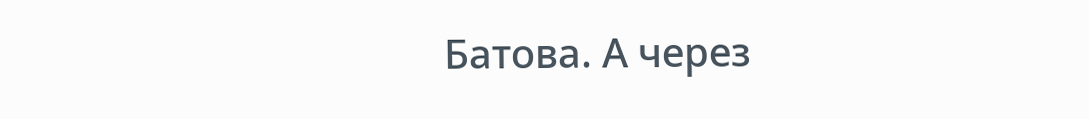Батова. А через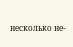несколько не-